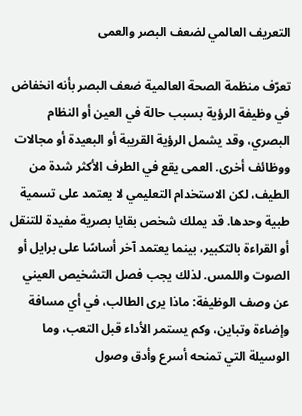التعريف العالمي لضعف البصر والعمى

تعرّف منظمة الصحة العالمية ضعف البصر بأنه انخفاض في وظيفة الرؤية بسبب حالة في العين أو النظام البصري، وقد يشمل الرؤية القريبة أو البعيدة أو مجالات ووظائف أخرى. العمى يقع في الطرف الأكثر شدة من الطيف، لكن الاستخدام التعليمي لا يعتمد على تسمية طبية وحدها. قد يملك شخص بقايا بصرية مفيدة للتنقل أو القراءة بالتكبير، بينما يعتمد آخر أساسًا على برايل أو الصوت واللمس. لذلك يجب فصل التشخيص العيني عن وصف الوظيفة: ماذا يرى الطالب، في أي مسافة وإضاءة وتباين، وكم يستمر الأداء قبل التعب، وما الوسيلة التي تمنحه أسرع وأدق وصول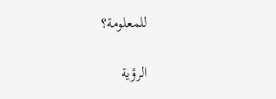للمعلومة؟

الرؤية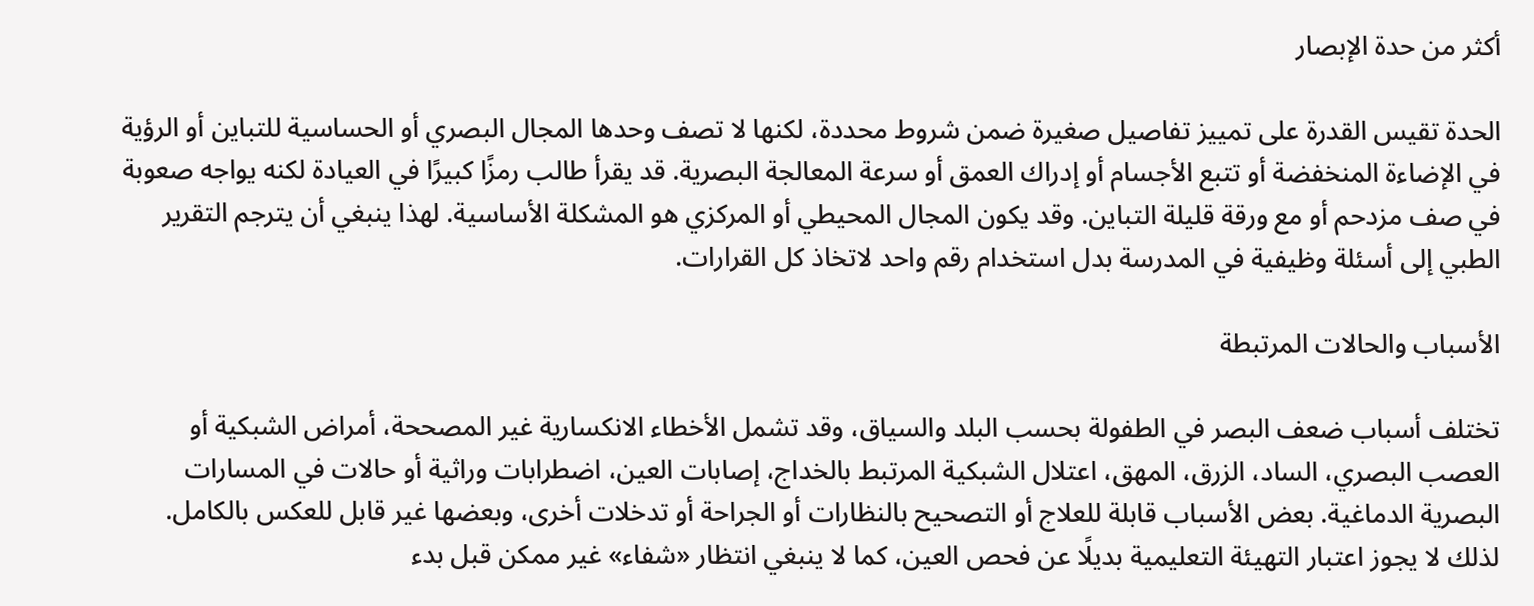أكثر من حدة الإبصار

الحدة تقيس القدرة على تمييز تفاصيل صغيرة ضمن شروط محددة، لكنها لا تصف وحدها المجال البصري أو الحساسية للتباين أو الرؤية في الإضاءة المنخفضة أو تتبع الأجسام أو إدراك العمق أو سرعة المعالجة البصرية. قد يقرأ طالب رمزًا كبيرًا في العيادة لكنه يواجه صعوبة في صف مزدحم أو مع ورقة قليلة التباين. وقد يكون المجال المحيطي أو المركزي هو المشكلة الأساسية. لهذا ينبغي أن يترجم التقرير الطبي إلى أسئلة وظيفية في المدرسة بدل استخدام رقم واحد لاتخاذ كل القرارات.

الأسباب والحالات المرتبطة

تختلف أسباب ضعف البصر في الطفولة بحسب البلد والسياق، وقد تشمل الأخطاء الانكسارية غير المصححة، أمراض الشبكية أو العصب البصري، الساد، الزرق، المهق، اعتلال الشبكية المرتبط بالخداج، إصابات العين، اضطرابات وراثية أو حالات في المسارات البصرية الدماغية. بعض الأسباب قابلة للعلاج أو التصحيح بالنظارات أو الجراحة أو تدخلات أخرى، وبعضها غير قابل للعكس بالكامل. لذلك لا يجوز اعتبار التهيئة التعليمية بديلًا عن فحص العين، كما لا ينبغي انتظار «شفاء» غير ممكن قبل بدء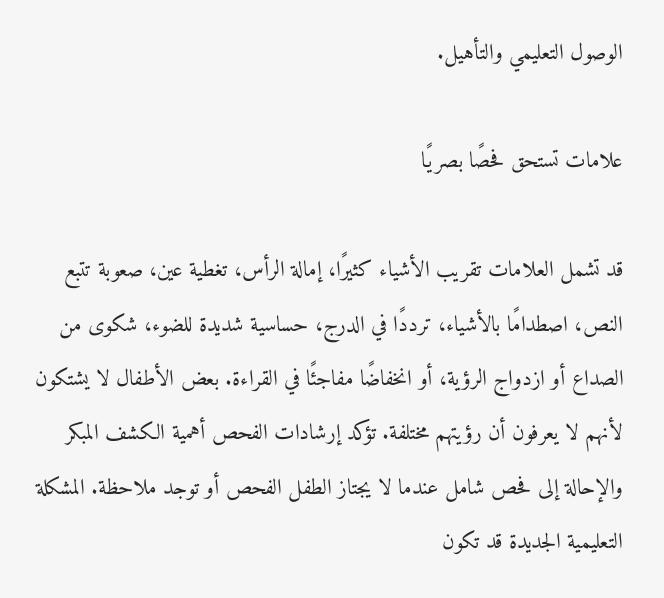الوصول التعليمي والتأهيل.

علامات تستحق فحصًا بصريًا

قد تشمل العلامات تقريب الأشياء كثيرًا، إمالة الرأس، تغطية عين، صعوبة تتبع النص، اصطدامًا بالأشياء، ترددًا في الدرج، حساسية شديدة للضوء، شكوى من الصداع أو ازدواج الرؤية، أو انخفاضًا مفاجئًا في القراءة. بعض الأطفال لا يشتكون لأنهم لا يعرفون أن رؤيتهم مختلفة. تؤكد إرشادات الفحص أهمية الكشف المبكر والإحالة إلى فحص شامل عندما لا يجتاز الطفل الفحص أو توجد ملاحظة. المشكلة التعليمية الجديدة قد تكون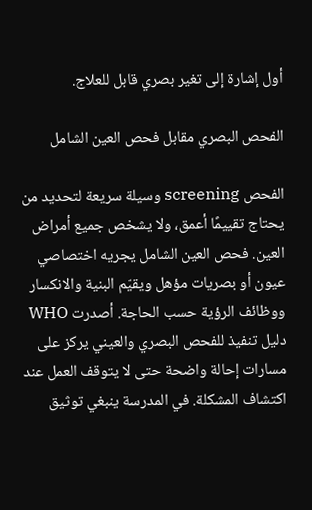أول إشارة إلى تغير بصري قابل للعلاج.

الفحص البصري مقابل فحص العين الشامل

الفحص screening وسيلة سريعة لتحديد من يحتاج تقييمًا أعمق، ولا يشخص جميع أمراض العين. فحص العين الشامل يجريه اختصاصي عيون أو بصريات مؤهل ويقيّم البنية والانكسار ووظائف الرؤية حسب الحاجة. أصدرت WHO دليل تنفيذ للفحص البصري والعيني يركز على مسارات إحالة واضحة حتى لا يتوقف العمل عند اكتشاف المشكلة. في المدرسة ينبغي توثيق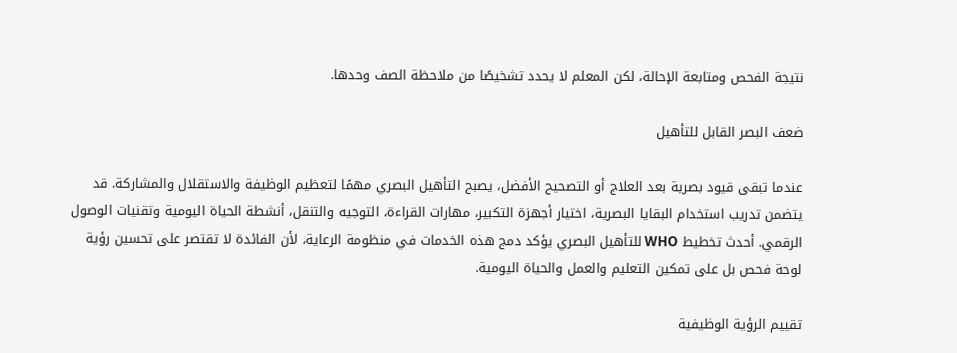نتيجة الفحص ومتابعة الإحالة، لكن المعلم لا يحدد تشخيصًا من ملاحظة الصف وحدها.

ضعف البصر القابل للتأهيل

عندما تبقى قيود بصرية بعد العلاج أو التصحيح الأفضل، يصبح التأهيل البصري مهمًا لتعظيم الوظيفة والاستقلال والمشاركة. قد يتضمن تدريب استخدام البقايا البصرية، اختيار أجهزة التكبير، مهارات القراءة، التوجيه والتنقل، أنشطة الحياة اليومية وتقنيات الوصول الرقمي. أحدث تخطيط WHO للتأهيل البصري يؤكد دمج هذه الخدمات في منظومة الرعاية، لأن الفائدة لا تقتصر على تحسين رؤية لوحة فحص بل على تمكين التعليم والعمل والحياة اليومية.

تقييم الرؤية الوظيفية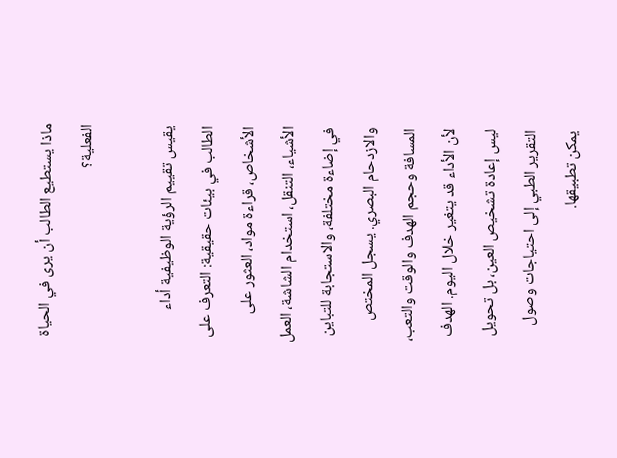ماذا يستطيع الطالب أن يرى في الحياة الفعلية؟

يقيس تقييم الرؤية الوظيفية أداء الطالب في بيئات حقيقية: التعرف على الأشخاص، قراءة مواد، العثور على الأشياء، التنقل، استخدام الشاشة، العمل في إضاءة مختلفة، والاستجابة للتباين والازدحام البصري. يسجل المختص المسافة وحجم الهدف والوقت والتعب، لأن الأداء قد يتغير خلال اليوم. الهدف ليس إعادة تشخيص العين، بل تحويل التقرير الطبي إلى احتياجات وصول يمكن تطبيقها.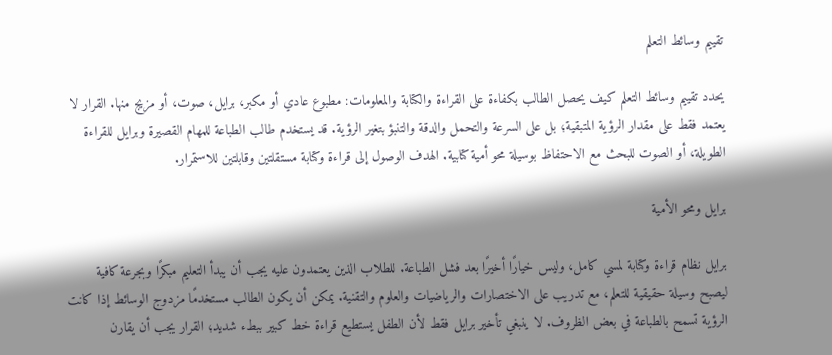تقييم وسائط التعلم

يحدد تقييم وسائط التعلم كيف يحصل الطالب بكفاءة على القراءة والكتابة والمعلومات: مطبوع عادي أو مكبر، برايل، صوت، أو مزيج منها. القرار لا يعتمد فقط على مقدار الرؤية المتبقية؛ بل على السرعة والتحمل والدقة والتنبؤ بتغير الرؤية. قد يستخدم طالب الطباعة للمهام القصيرة وبرايل للقراءة الطويلة، أو الصوت للبحث مع الاحتفاظ بوسيلة محو أمية كتابية. الهدف الوصول إلى قراءة وكتابة مستقلتين وقابلتين للاستمرار.

برايل ومحو الأمية

برايل نظام قراءة وكتابة لمسي كامل، وليس خيارًا أخيرًا بعد فشل الطباعة. للطلاب الذين يعتمدون عليه يجب أن يبدأ التعليم مبكرًا وبجرعة كافية ليصبح وسيلة حقيقية للتعلم، مع تدريب على الاختصارات والرياضيات والعلوم والتقنية. يمكن أن يكون الطالب مستخدمًا مزدوج الوسائط إذا كانت الرؤية تسمح بالطباعة في بعض الظروف. لا ينبغي تأخير برايل فقط لأن الطفل يستطيع قراءة خط كبير ببطء شديد؛ القرار يجب أن يقارن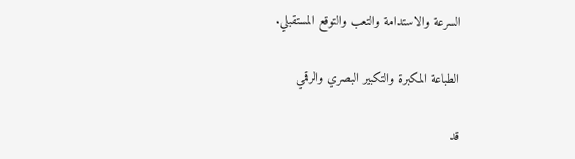السرعة والاستدامة والتعب والتوقع المستقبلي.

الطباعة المكبرة والتكبير البصري والرقمي

قد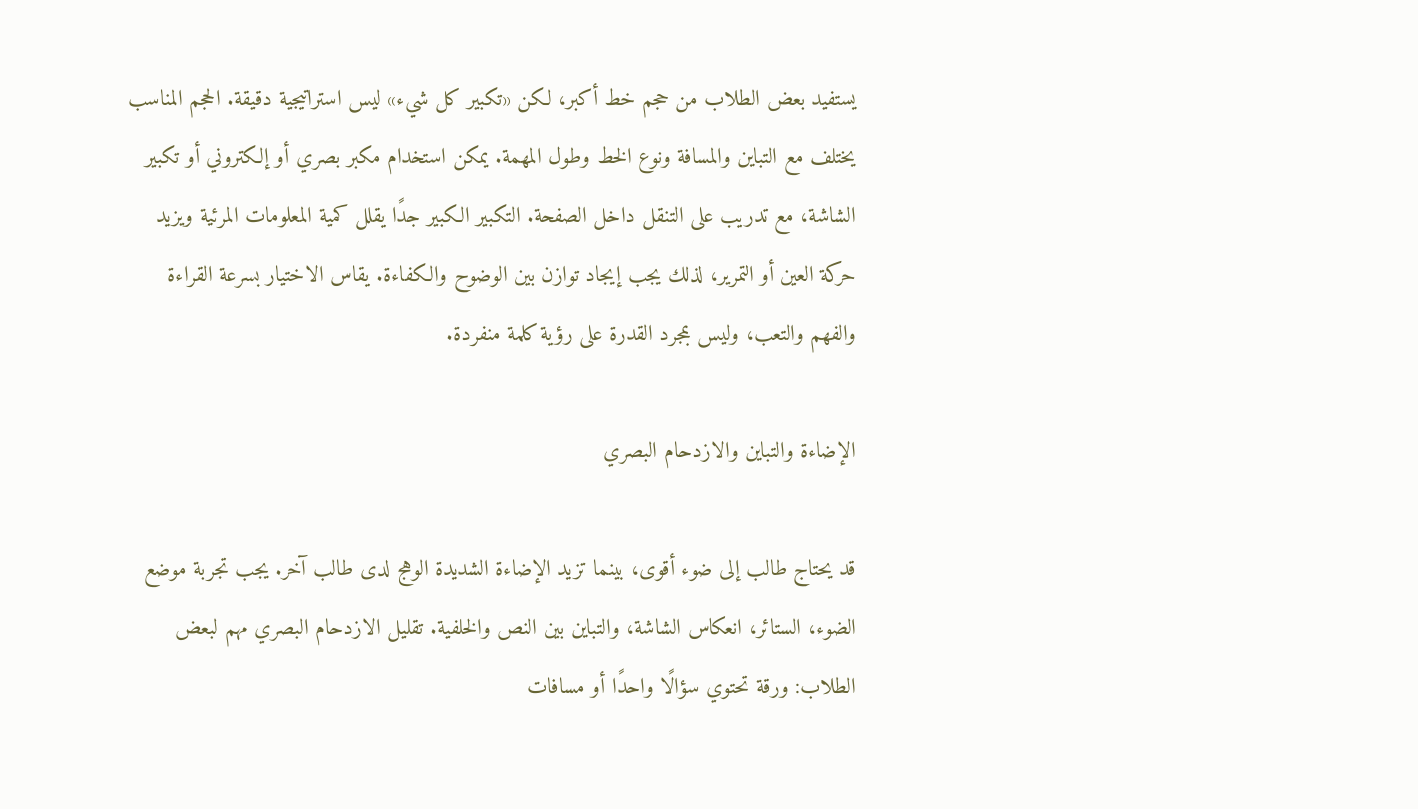يستفيد بعض الطلاب من حجم خط أكبر، لكن «تكبير كل شيء» ليس استراتيجية دقيقة. الحجم المناسب يختلف مع التباين والمسافة ونوع الخط وطول المهمة. يمكن استخدام مكبر بصري أو إلكتروني أو تكبير الشاشة، مع تدريب على التنقل داخل الصفحة. التكبير الكبير جدًا يقلل كمية المعلومات المرئية ويزيد حركة العين أو التمرير، لذلك يجب إيجاد توازن بين الوضوح والكفاءة. يقاس الاختيار بسرعة القراءة والفهم والتعب، وليس بمجرد القدرة على رؤية كلمة منفردة.

الإضاءة والتباين والازدحام البصري

قد يحتاج طالب إلى ضوء أقوى، بينما تزيد الإضاءة الشديدة الوهج لدى طالب آخر. يجب تجربة موضع الضوء، الستائر، انعكاس الشاشة، والتباين بين النص والخلفية. تقليل الازدحام البصري مهم لبعض الطلاب: ورقة تحتوي سؤالًا واحدًا أو مسافات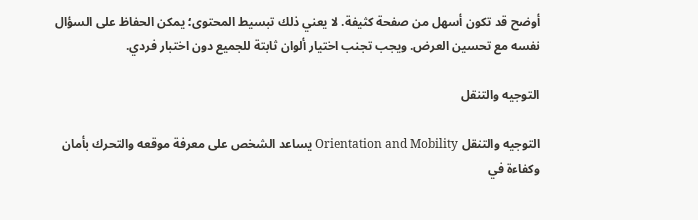أوضح قد تكون أسهل من صفحة كثيفة. لا يعني ذلك تبسيط المحتوى؛ يمكن الحفاظ على السؤال نفسه مع تحسين العرض. ويجب تجنب اختيار ألوان ثابتة للجميع دون اختبار فردي.

التوجيه والتنقل

التوجيه والتنقل Orientation and Mobility يساعد الشخص على معرفة موقعه والتحرك بأمان وكفاءة في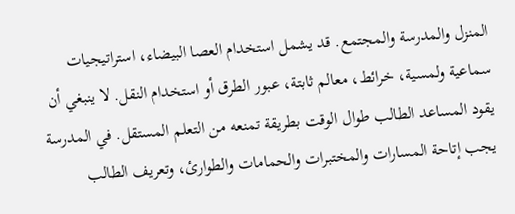المنزل والمدرسة والمجتمع. قد يشمل استخدام العصا البيضاء، استراتيجيات سماعية ولمسية، خرائط، معالم ثابتة، عبور الطرق أو استخدام النقل. لا ينبغي أن يقود المساعد الطالب طوال الوقت بطريقة تمنعه من التعلم المستقل. في المدرسة يجب إتاحة المسارات والمختبرات والحمامات والطوارئ، وتعريف الطالب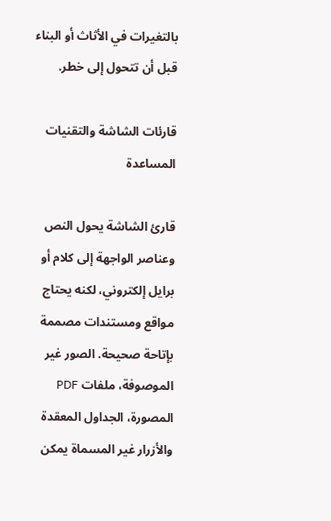بالتغيرات في الأثاث أو البناء قبل أن تتحول إلى خطر.

قارئات الشاشة والتقنيات المساعدة

قارئ الشاشة يحول النص وعناصر الواجهة إلى كلام أو برايل إلكتروني، لكنه يحتاج مواقع ومستندات مصممة بإتاحة صحيحة. الصور غير الموصوفة، ملفات PDF المصورة، الجداول المعقدة والأزرار غير المسماة يمكن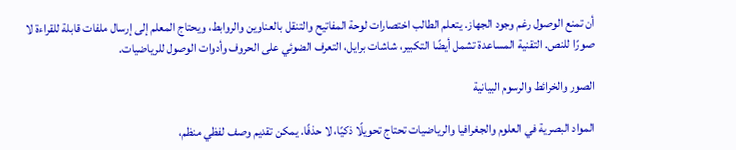أن تمنع الوصول رغم وجود الجهاز. يتعلم الطالب اختصارات لوحة المفاتيح والتنقل بالعناوين والروابط، ويحتاج المعلم إلى إرسال ملفات قابلة للقراءة لا صورًا للنص. التقنية المساعدة تشمل أيضًا التكبير، شاشات برايل، التعرف الضوئي على الحروف وأدوات الوصول للرياضيات.

الصور والخرائط والرسوم البيانية

المواد البصرية في العلوم والجغرافيا والرياضيات تحتاج تحويلًا ذكيًا، لا حذفًا. يمكن تقديم وصف لفظي منظم،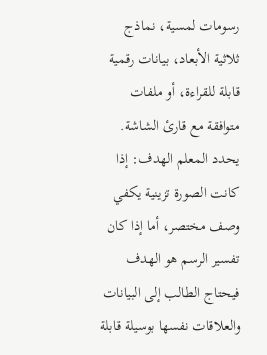رسومات لمسية، نماذج ثلاثية الأبعاد، بيانات رقمية قابلة للقراءة، أو ملفات متوافقة مع قارئ الشاشة. يحدد المعلم الهدف: إذا كانت الصورة تزينية يكفي وصف مختصر، أما إذا كان تفسير الرسم هو الهدف فيحتاج الطالب إلى البيانات والعلاقات نفسها بوسيلة قابلة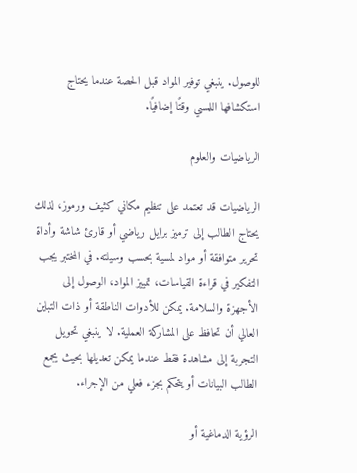للوصول. ينبغي توفير المواد قبل الحصة عندما يحتاج استكشافها اللمسي وقتًا إضافيًا.

الرياضيات والعلوم

الرياضيات قد تعتمد على تنظيم مكاني كثيف ورموز، لذلك يحتاج الطالب إلى ترميز برايل رياضي أو قارئ شاشة وأداة تحرير متوافقة أو مواد لمسية بحسب وسيلته. في المختبر يجب التفكير في قراءة القياسات، تمييز المواد، الوصول إلى الأجهزة والسلامة. يمكن للأدوات الناطقة أو ذات التباين العالي أن تحافظ على المشاركة العملية. لا ينبغي تحويل التجربة إلى مشاهدة فقط عندما يمكن تعديلها بحيث يجمع الطالب البيانات أو يتحكم بجزء فعلي من الإجراء.

الرؤية الدماغية أو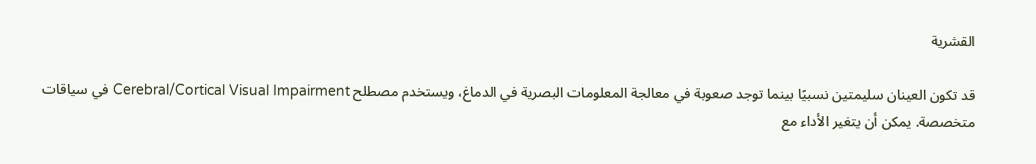القشرية

قد تكون العينان سليمتين نسبيًا بينما توجد صعوبة في معالجة المعلومات البصرية في الدماغ، ويستخدم مصطلح Cerebral/Cortical Visual Impairment في سياقات متخصصة. يمكن أن يتغير الأداء مع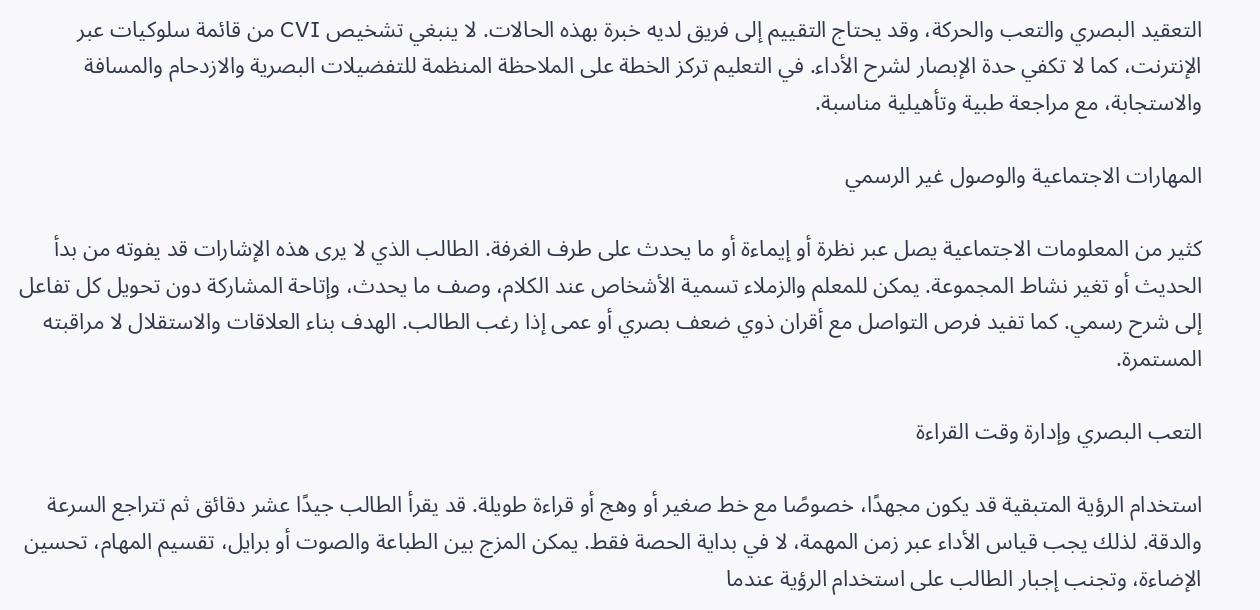التعقيد البصري والتعب والحركة، وقد يحتاج التقييم إلى فريق لديه خبرة بهذه الحالات. لا ينبغي تشخيص CVI من قائمة سلوكيات عبر الإنترنت، كما لا تكفي حدة الإبصار لشرح الأداء. في التعليم تركز الخطة على الملاحظة المنظمة للتفضيلات البصرية والازدحام والمسافة والاستجابة، مع مراجعة طبية وتأهيلية مناسبة.

المهارات الاجتماعية والوصول غير الرسمي

كثير من المعلومات الاجتماعية يصل عبر نظرة أو إيماءة أو ما يحدث على طرف الغرفة. الطالب الذي لا يرى هذه الإشارات قد يفوته من بدأ الحديث أو تغير نشاط المجموعة. يمكن للمعلم والزملاء تسمية الأشخاص عند الكلام، وصف ما يحدث، وإتاحة المشاركة دون تحويل كل تفاعل إلى شرح رسمي. كما تفيد فرص التواصل مع أقران ذوي ضعف بصري أو عمى إذا رغب الطالب. الهدف بناء العلاقات والاستقلال لا مراقبته المستمرة.

التعب البصري وإدارة وقت القراءة

استخدام الرؤية المتبقية قد يكون مجهدًا، خصوصًا مع خط صغير أو وهج أو قراءة طويلة. قد يقرأ الطالب جيدًا عشر دقائق ثم تتراجع السرعة والدقة. لذلك يجب قياس الأداء عبر زمن المهمة، لا في بداية الحصة فقط. يمكن المزج بين الطباعة والصوت أو برايل، تقسيم المهام، تحسين الإضاءة، وتجنب إجبار الطالب على استخدام الرؤية عندما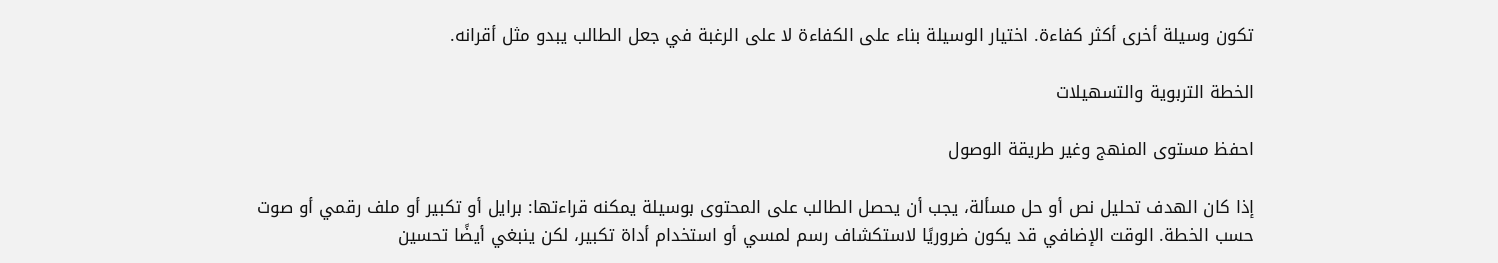تكون وسيلة أخرى أكثر كفاءة. اختيار الوسيلة بناء على الكفاءة لا على الرغبة في جعل الطالب يبدو مثل أقرانه.

الخطة التربوية والتسهيلات

احفظ مستوى المنهج وغير طريقة الوصول

إذا كان الهدف تحليل نص أو حل مسألة، يجب أن يحصل الطالب على المحتوى بوسيلة يمكنه قراءتها: برايل أو تكبير أو ملف رقمي أو صوت حسب الخطة. الوقت الإضافي قد يكون ضروريًا لاستكشاف رسم لمسي أو استخدام أداة تكبير، لكن ينبغي أيضًا تحسين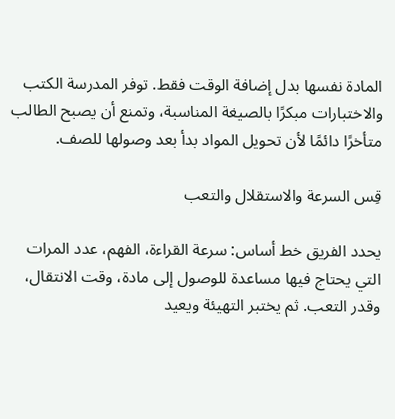المادة نفسها بدل إضافة الوقت فقط. توفر المدرسة الكتب والاختبارات مبكرًا بالصيغة المناسبة، وتمنع أن يصبح الطالب متأخرًا دائمًا لأن تحويل المواد بدأ بعد وصولها للصف.

قِس السرعة والاستقلال والتعب

يحدد الفريق خط أساس: سرعة القراءة، الفهم، عدد المرات التي يحتاج فيها مساعدة للوصول إلى مادة، وقت الانتقال، وقدر التعب. ثم يختبر التهيئة ويعيد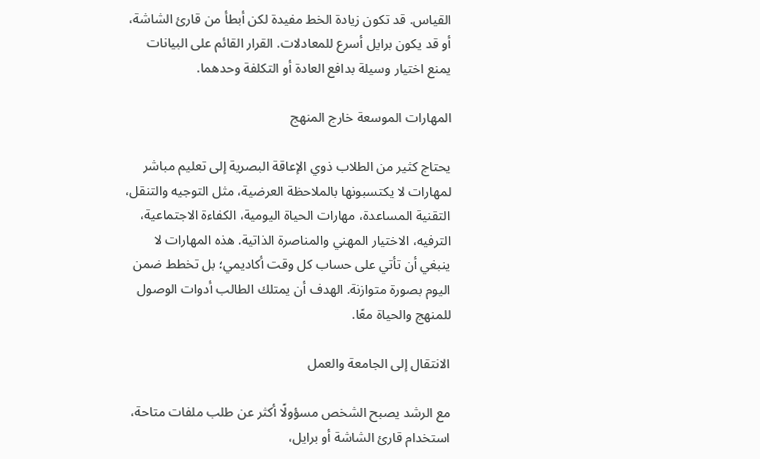القياس. قد تكون زيادة الخط مفيدة لكن أبطأ من قارئ الشاشة، أو قد يكون برايل أسرع للمعادلات. القرار القائم على البيانات يمنع اختيار وسيلة بدافع العادة أو التكلفة وحدهما.

المهارات الموسعة خارج المنهج

يحتاج كثير من الطلاب ذوي الإعاقة البصرية إلى تعليم مباشر لمهارات لا يكتسبونها بالملاحظة العرضية، مثل التوجيه والتنقل، التقنية المساعدة، مهارات الحياة اليومية، الكفاءة الاجتماعية، الترفيه، الاختيار المهني والمناصرة الذاتية. هذه المهارات لا ينبغي أن تأتي على حساب كل وقت أكاديمي؛ بل تخطط ضمن اليوم بصورة متوازنة. الهدف أن يمتلك الطالب أدوات الوصول للمنهج والحياة معًا.

الانتقال إلى الجامعة والعمل

مع الرشد يصبح الشخص مسؤولًا أكثر عن طلب ملفات متاحة، استخدام قارئ الشاشة أو برايل،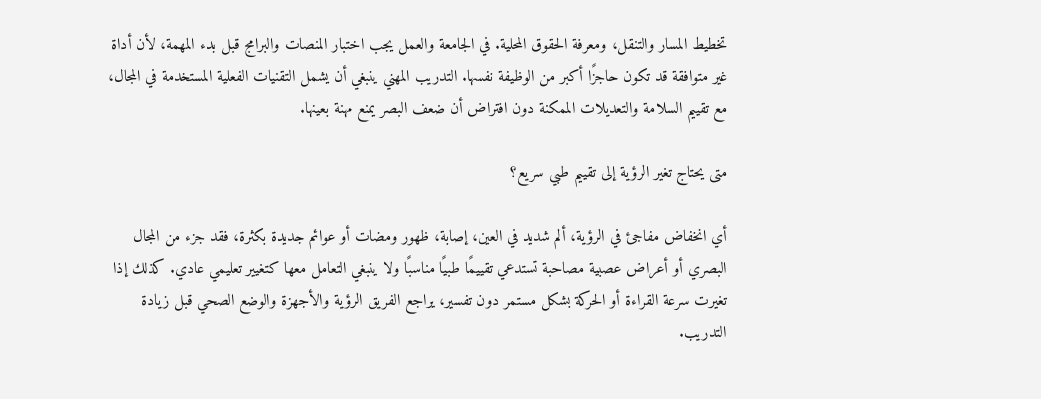تخطيط المسار والتنقل، ومعرفة الحقوق المحلية. في الجامعة والعمل يجب اختبار المنصات والبرامج قبل بدء المهمة، لأن أداة غير متوافقة قد تكون حاجزًا أكبر من الوظيفة نفسها. التدريب المهني ينبغي أن يشمل التقنيات الفعلية المستخدمة في المجال، مع تقييم السلامة والتعديلات الممكنة دون افتراض أن ضعف البصر يمنع مهنة بعينها.

متى يحتاج تغير الرؤية إلى تقييم طبي سريع؟

أي انخفاض مفاجئ في الرؤية، ألم شديد في العين، إصابة، ظهور ومضات أو عوائم جديدة بكثرة، فقد جزء من المجال البصري أو أعراض عصبية مصاحبة تستدعي تقييمًا طبيًا مناسبًا ولا ينبغي التعامل معها كتغيير تعليمي عادي. كذلك إذا تغيرت سرعة القراءة أو الحركة بشكل مستمر دون تفسير، يراجع الفريق الرؤية والأجهزة والوضع الصحي قبل زيادة التدريب.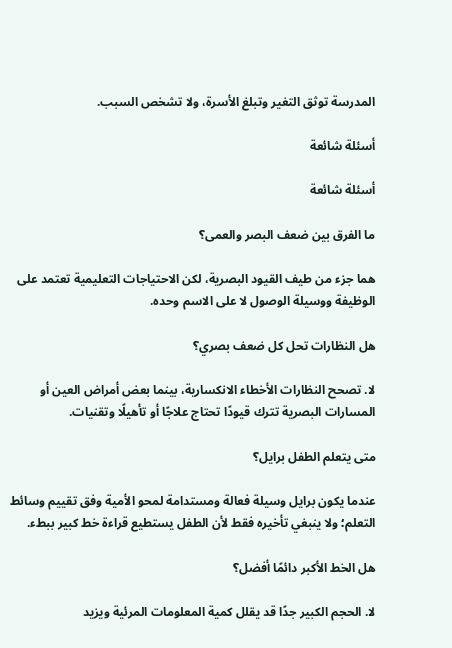المدرسة توثق التغير وتبلغ الأسرة، ولا تشخص السبب.

أسئلة شائعة

أسئلة شائعة

ما الفرق بين ضعف البصر والعمى؟

هما جزء من طيف القيود البصرية، لكن الاحتياجات التعليمية تعتمد على الوظيفة ووسيلة الوصول لا على الاسم وحده.

هل النظارات تحل كل ضعف بصري؟

لا. تصحح النظارات الأخطاء الانكسارية، بينما بعض أمراض العين أو المسارات البصرية تترك قيودًا تحتاج علاجًا أو تأهيلًا وتقنيات.

متى يتعلم الطفل برايل؟

عندما يكون برايل وسيلة فعالة ومستدامة لمحو الأمية وفق تقييم وسائط التعلم؛ ولا ينبغي تأخيره فقط لأن الطفل يستطيع قراءة خط كبير ببطء.

هل الخط الأكبر دائمًا أفضل؟

لا. الحجم الكبير جدًا قد يقلل كمية المعلومات المرئية ويزيد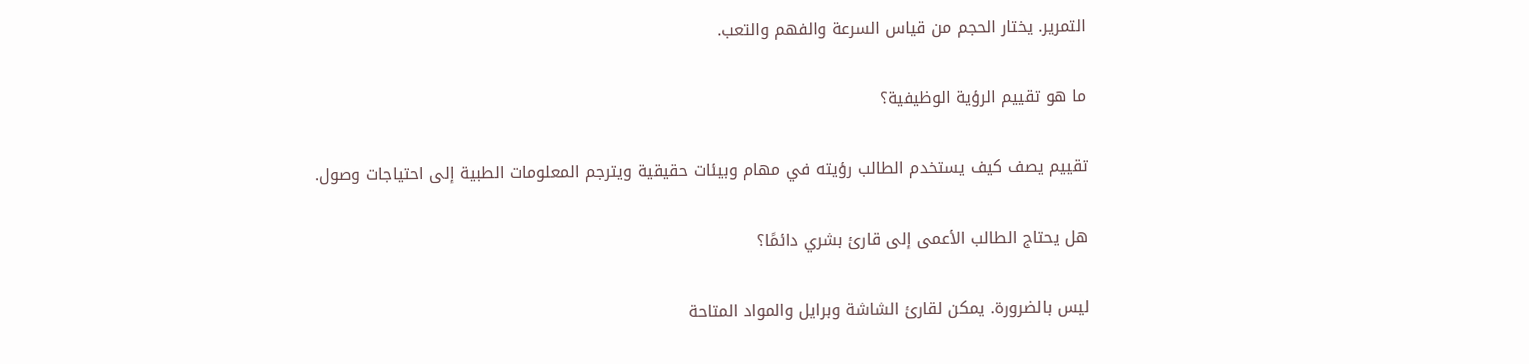التمرير. يختار الحجم من قياس السرعة والفهم والتعب.

ما هو تقييم الرؤية الوظيفية؟

تقييم يصف كيف يستخدم الطالب رؤيته في مهام وبيئات حقيقية ويترجم المعلومات الطبية إلى احتياجات وصول.

هل يحتاج الطالب الأعمى إلى قارئ بشري دائمًا؟

ليس بالضرورة. يمكن لقارئ الشاشة وبرايل والمواد المتاحة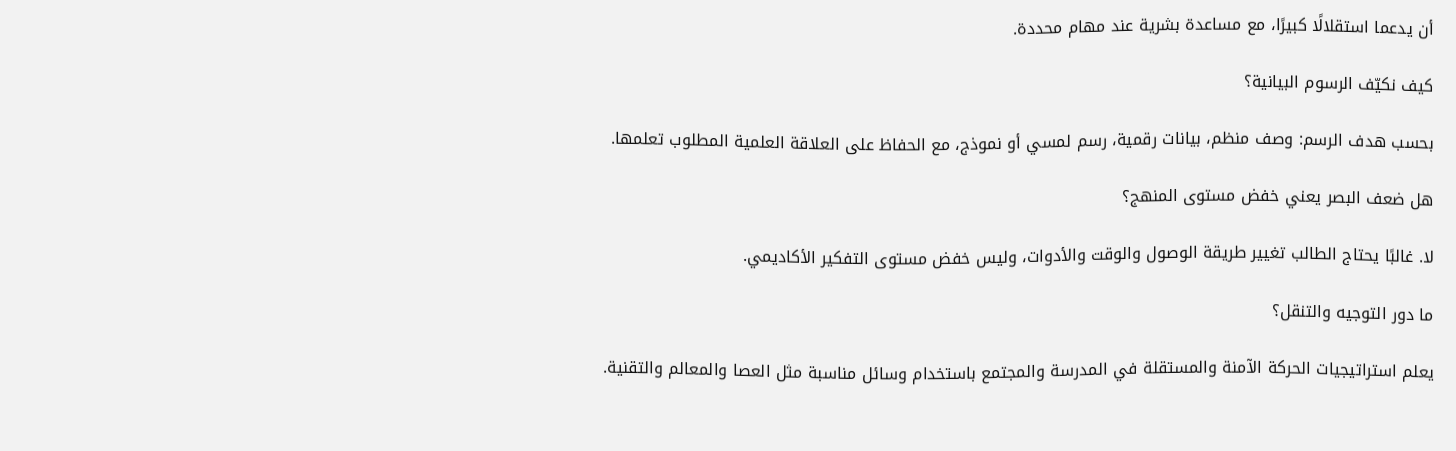أن يدعما استقلالًا كبيرًا، مع مساعدة بشرية عند مهام محددة.

كيف نكيّف الرسوم البيانية؟

بحسب هدف الرسم: وصف منظم، بيانات رقمية، رسم لمسي أو نموذج، مع الحفاظ على العلاقة العلمية المطلوب تعلمها.

هل ضعف البصر يعني خفض مستوى المنهج؟

لا. غالبًا يحتاج الطالب تغيير طريقة الوصول والوقت والأدوات، وليس خفض مستوى التفكير الأكاديمي.

ما دور التوجيه والتنقل؟

يعلم استراتيجيات الحركة الآمنة والمستقلة في المدرسة والمجتمع باستخدام وسائل مناسبة مثل العصا والمعالم والتقنية.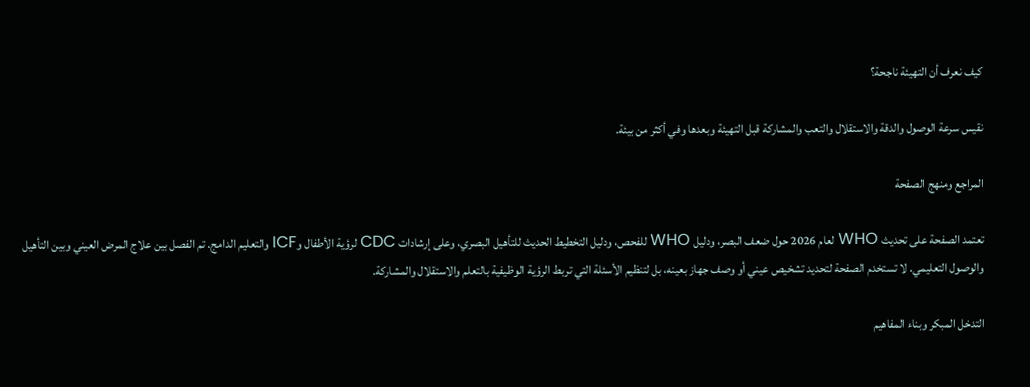كيف نعرف أن التهيئة ناجحة؟

نقيس سرعة الوصول والدقة والاستقلال والتعب والمشاركة قبل التهيئة وبعدها وفي أكثر من بيئة.

المراجع ومنهج الصفحة

تعتمد الصفحة على تحديث WHO لعام 2026 حول ضعف البصر، ودليل WHO للفحص، ودليل التخطيط الحديث للتأهيل البصري، وعلى إرشادات CDC لرؤية الأطفال وICF والتعليم الدامج. تم الفصل بين علاج المرض العيني وبين التأهيل والوصول التعليمي. لا تستخدم الصفحة لتحديد تشخيص عيني أو وصف جهاز بعينه، بل لتنظيم الأسئلة التي تربط الرؤية الوظيفية بالتعلم والاستقلال والمشاركة.

التدخل المبكر وبناء المفاهيم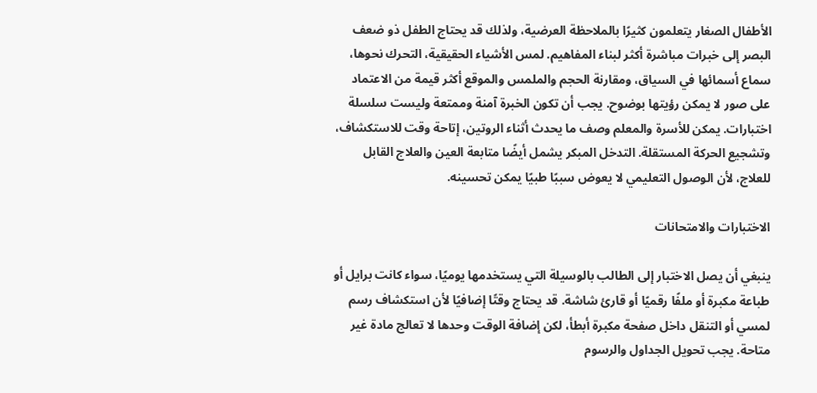الأطفال الصغار يتعلمون كثيرًا بالملاحظة العرضية، ولذلك قد يحتاج الطفل ذو ضعف البصر إلى خبرات مباشرة أكثر لبناء المفاهيم. لمس الأشياء الحقيقية، التحرك نحوها، سماع أسمائها في السياق، ومقارنة الحجم والملمس والموقع أكثر قيمة من الاعتماد على صور لا يمكن رؤيتها بوضوح. يجب أن تكون الخبرة آمنة وممتعة وليست سلسلة اختبارات. يمكن للأسرة والمعلم وصف ما يحدث أثناء الروتين، إتاحة وقت للاستكشاف، وتشجيع الحركة المستقلة. التدخل المبكر يشمل أيضًا متابعة العين والعلاج القابل للعلاج، لأن الوصول التعليمي لا يعوض سببًا طبيًا يمكن تحسينه.

الاختبارات والامتحانات

ينبغي أن يصل الاختبار إلى الطالب بالوسيلة التي يستخدمها يوميًا، سواء كانت برايل أو طباعة مكبرة أو ملفًا رقميًا أو قارئ شاشة. قد يحتاج وقتًا إضافيًا لأن استكشاف رسم لمسي أو التنقل داخل صفحة مكبرة أبطأ، لكن إضافة الوقت وحدها لا تعالج مادة غير متاحة. يجب تحويل الجداول والرسوم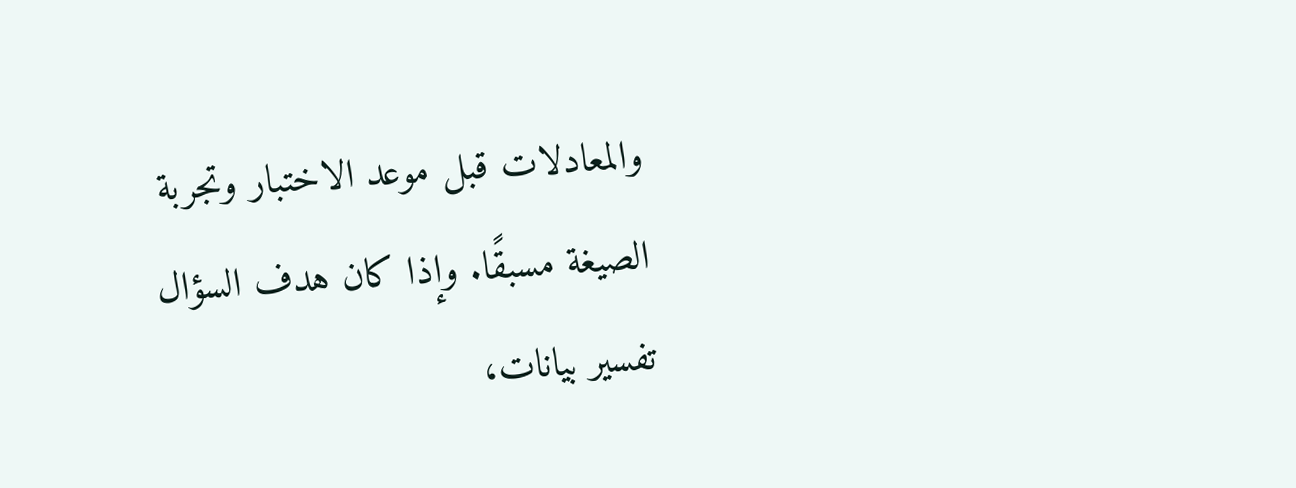والمعادلات قبل موعد الاختبار وتجربة الصيغة مسبقًا. وإذا كان هدف السؤال تفسير بيانات،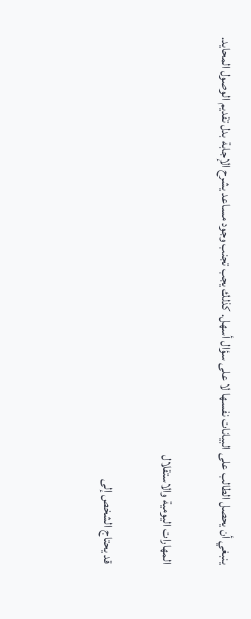ينبغي أن يحصل الطالب على البيانات نفسها لا على سؤال أسهل. كذلك يجب تجنب وجود مساعد يشرح الإجابة بدل تقديم الوصول المحايد.

المهارات اليومية والاستقلال

قد يحتاج الشخص إلى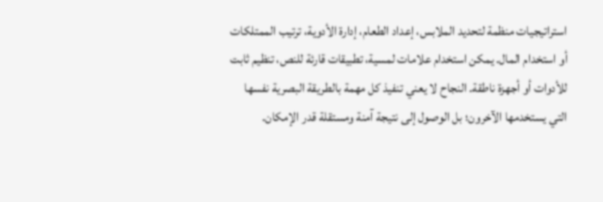استراتيجيات منظمة لتحديد الملابس، إعداد الطعام، إدارة الأدوية، ترتيب الممتلكات أو استخدام المال. يمكن استخدام علامات لمسية، تطبيقات قارئة للنص، تنظيم ثابت للأدوات أو أجهزة ناطقة. النجاح لا يعني تنفيذ كل مهمة بالطريقة البصرية نفسها التي يستخدمها الآخرون؛ بل الوصول إلى نتيجة آمنة ومستقلة قدر الإمكان.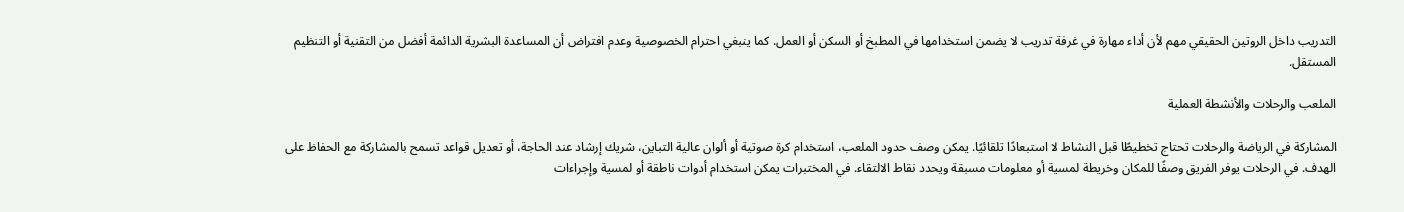التدريب داخل الروتين الحقيقي مهم لأن أداء مهارة في غرفة تدريب لا يضمن استخدامها في المطبخ أو السكن أو العمل. كما ينبغي احترام الخصوصية وعدم افتراض أن المساعدة البشرية الدائمة أفضل من التقنية أو التنظيم المستقل.

الملعب والرحلات والأنشطة العملية

المشاركة في الرياضة والرحلات تحتاج تخطيطًا قبل النشاط لا استبعادًا تلقائيًا. يمكن وصف حدود الملعب، استخدام كرة صوتية أو ألوان عالية التباين، شريك إرشاد عند الحاجة، أو تعديل قواعد تسمح بالمشاركة مع الحفاظ على الهدف. في الرحلات يوفر الفريق وصفًا للمكان وخريطة لمسية أو معلومات مسبقة ويحدد نقاط الالتقاء. في المختبرات يمكن استخدام أدوات ناطقة أو لمسية وإجراءات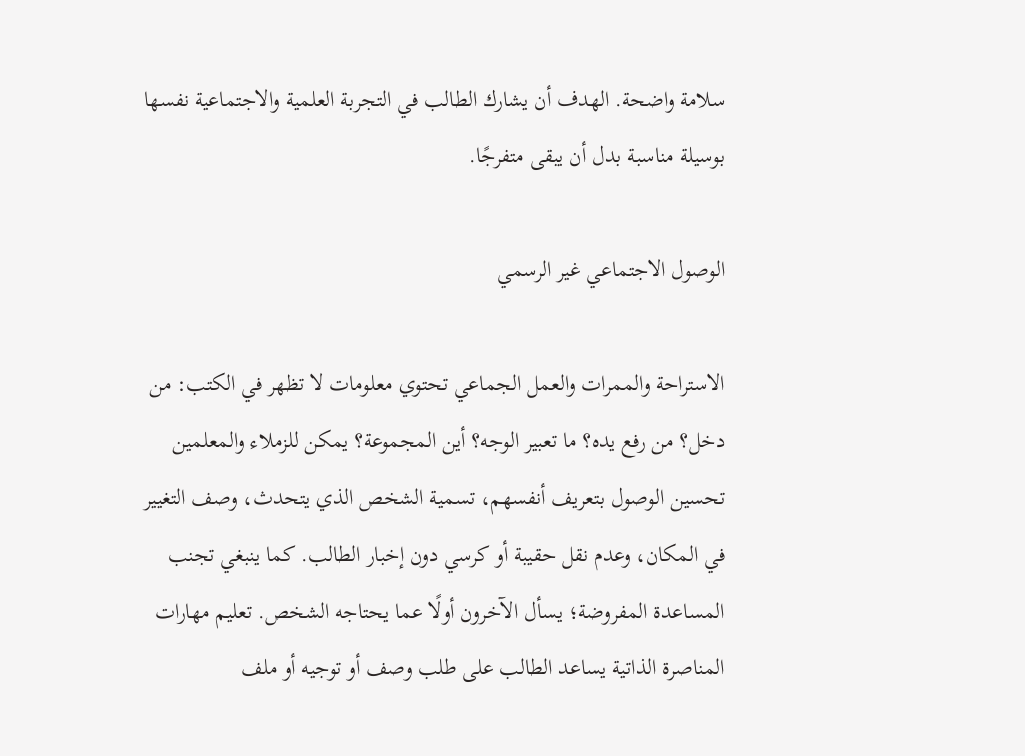سلامة واضحة. الهدف أن يشارك الطالب في التجربة العلمية والاجتماعية نفسها بوسيلة مناسبة بدل أن يبقى متفرجًا.

الوصول الاجتماعي غير الرسمي

الاستراحة والممرات والعمل الجماعي تحتوي معلومات لا تظهر في الكتب: من دخل؟ من رفع يده؟ ما تعبير الوجه؟ أين المجموعة؟ يمكن للزملاء والمعلمين تحسين الوصول بتعريف أنفسهم، تسمية الشخص الذي يتحدث، وصف التغيير في المكان، وعدم نقل حقيبة أو كرسي دون إخبار الطالب. كما ينبغي تجنب المساعدة المفروضة؛ يسأل الآخرون أولًا عما يحتاجه الشخص. تعليم مهارات المناصرة الذاتية يساعد الطالب على طلب وصف أو توجيه أو ملف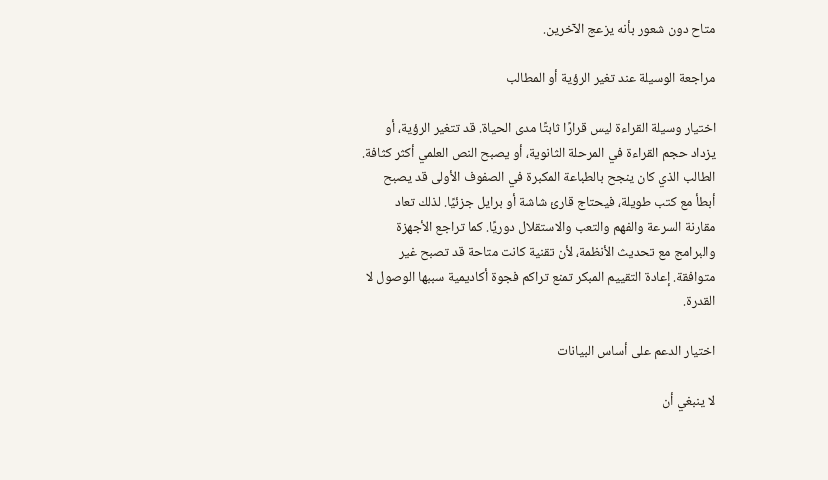متاح دون شعور بأنه يزعج الآخرين.

مراجعة الوسيلة عند تغير الرؤية أو المطالب

اختيار وسيلة القراءة ليس قرارًا ثابتًا مدى الحياة. قد تتغير الرؤية، أو يزداد حجم القراءة في المرحلة الثانوية، أو يصبح النص العلمي أكثر كثافة. الطالب الذي كان ينجح بالطباعة المكبرة في الصفوف الأولى قد يصبح أبطأ مع كتب طويلة، فيحتاج قارئ شاشة أو برايل جزئيًا. لذلك تعاد مقارنة السرعة والفهم والتعب والاستقلال دوريًا. كما تراجع الأجهزة والبرامج مع تحديث الأنظمة، لأن تقنية كانت متاحة قد تصبح غير متوافقة. إعادة التقييم المبكر تمنع تراكم فجوة أكاديمية سببها الوصول لا القدرة.

اختيار الدعم على أساس البيانات

لا ينبغي أن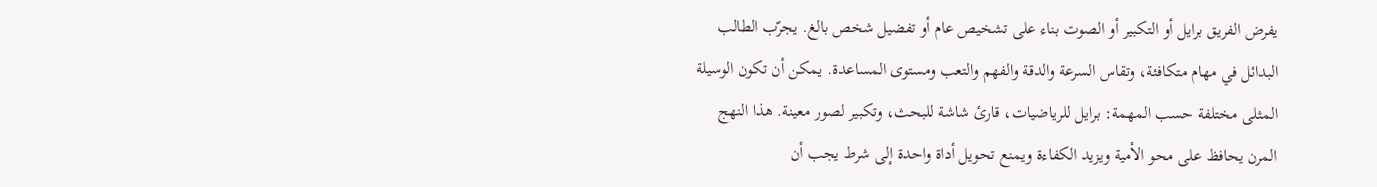يفرض الفريق برايل أو التكبير أو الصوت بناء على تشخيص عام أو تفضيل شخص بالغ. يجرّب الطالب البدائل في مهام متكافئة، وتقاس السرعة والدقة والفهم والتعب ومستوى المساعدة. يمكن أن تكون الوسيلة المثلى مختلفة حسب المهمة: برايل للرياضيات، قارئ شاشة للبحث، وتكبير لصور معينة. هذا النهج المرن يحافظ على محو الأمية ويزيد الكفاءة ويمنع تحويل أداة واحدة إلى شرط يجب أن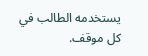يستخدمه الطالب في كل موقف.